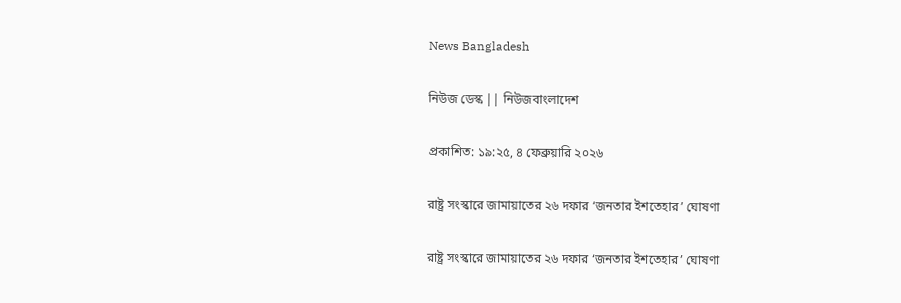News Bangladesh

নিউজ ডেস্ক || নিউজবাংলাদেশ

প্রকাশিত: ১৯:২৫, ৪ ফেব্রুয়ারি ২০২৬

রাষ্ট্র সংস্কারে জামায়াতের ২৬ দফার ‘জনতার ইশতেহার’ ঘোষণা

রাষ্ট্র সংস্কারে জামায়াতের ২৬ দফার ‘জনতার ইশতেহার’ ঘোষণা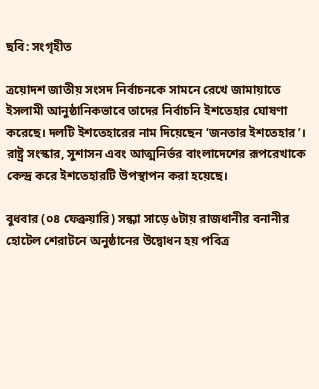ছবি: সংগৃহীত

ত্রয়োদশ জাতীয় সংসদ নির্বাচনকে সামনে রেখে জামায়াতে ইসলামী আনুষ্ঠানিকভাবে তাদের নির্বাচনি ইশতেহার ঘোষণা করেছে। দলটি ইশতেহারের নাম দিয়েছেন ‘জনতার ইশতেহার’। রাষ্ট্র সংস্কার, সুশাসন এবং আত্মনির্ভর বাংলাদেশের রূপরেখাকে কেন্দ্র করে ইশতেহারটি উপস্থাপন করা হয়েছে।

বুধবার (০৪ ফেব্রুয়ারি) সন্ধ্যা সাড়ে ৬টায় রাজধানীর বনানীর হোটেল শেরাটনে অনুষ্ঠানের উদ্বোধন হয় পবিত্র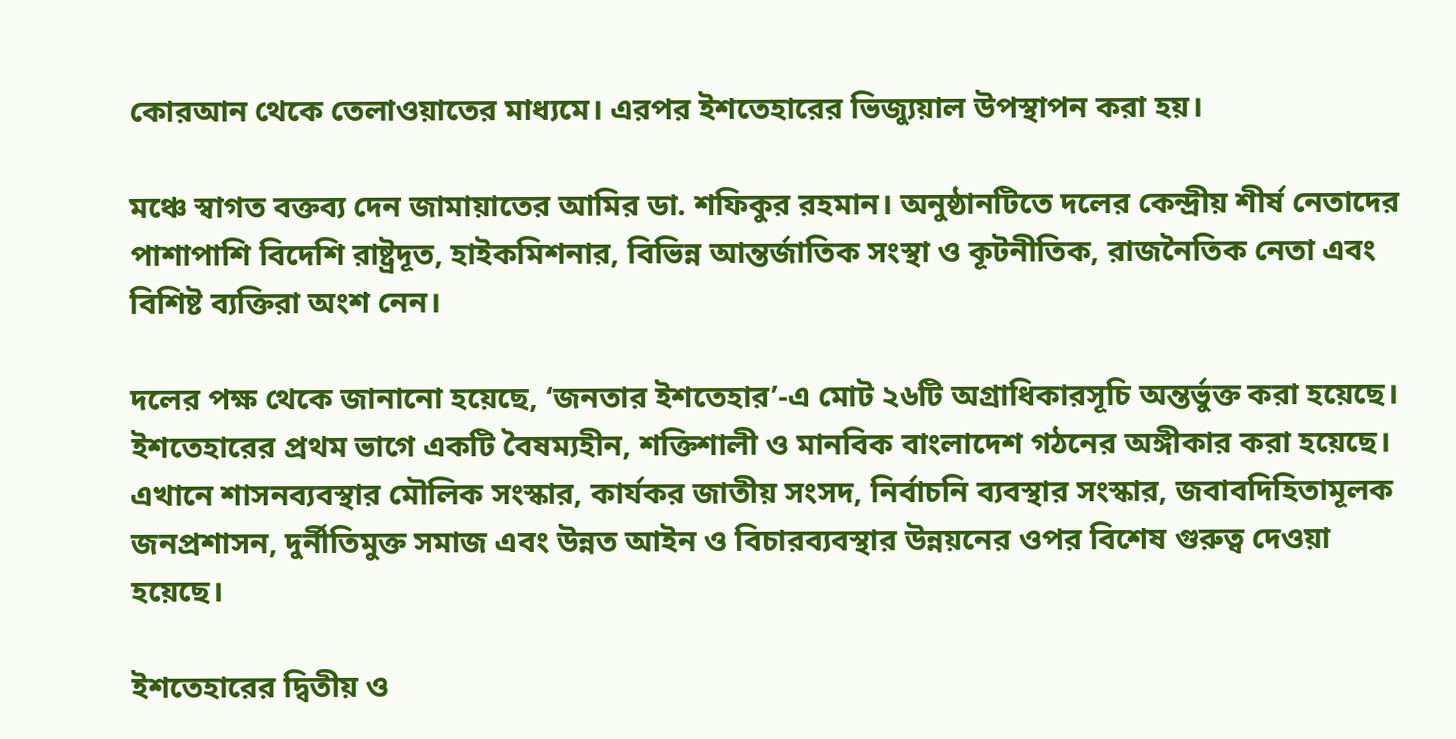কোরআন থেকে তেলাওয়াতের মাধ্যমে। এরপর ইশতেহারের ভিজ্যুয়াল উপস্থাপন করা হয়।

মঞ্চে স্বাগত বক্তব্য দেন জামায়াতের আমির ডা. শফিকুর রহমান। অনুষ্ঠানটিতে দলের কেন্দ্রীয় শীর্ষ নেতাদের পাশাপাশি বিদেশি রাষ্ট্রদূত, হাইকমিশনার, বিভিন্ন আন্তর্জাতিক সংস্থা ও কূটনীতিক, রাজনৈতিক নেতা এবং বিশিষ্ট ব্যক্তিরা অংশ নেন।

দলের পক্ষ থেকে জানানো হয়েছে, ‘জনতার ইশতেহার’-এ মোট ২৬টি অগ্রাধিকারসূচি অন্তর্ভুক্ত করা হয়েছে। ইশতেহারের প্রথম ভাগে একটি বৈষম্যহীন, শক্তিশালী ও মানবিক বাংলাদেশ গঠনের অঙ্গীকার করা হয়েছে। এখানে শাসনব্যবস্থার মৌলিক সংস্কার, কার্যকর জাতীয় সংসদ, নির্বাচনি ব্যবস্থার সংস্কার, জবাবদিহিতামূলক জনপ্রশাসন, দুর্নীতিমুক্ত সমাজ এবং উন্নত আইন ও বিচারব্যবস্থার উন্নয়নের ওপর বিশেষ গুরুত্ব দেওয়া হয়েছে।

ইশতেহারের দ্বিতীয় ও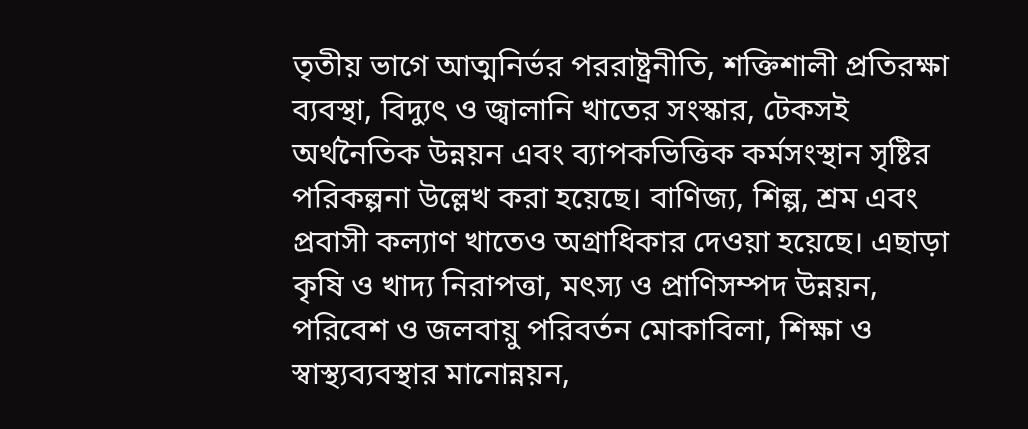তৃতীয় ভাগে আত্মনির্ভর পররাষ্ট্রনীতি, শক্তিশালী প্রতিরক্ষা ব্যবস্থা, বিদ্যুৎ ও জ্বালানি খাতের সংস্কার, টেকসই অর্থনৈতিক উন্নয়ন এবং ব্যাপকভিত্তিক কর্মসংস্থান সৃষ্টির পরিকল্পনা উল্লেখ করা হয়েছে। বাণিজ্য, শিল্প, শ্রম এবং প্রবাসী কল্যাণ খাতেও অগ্রাধিকার দেওয়া হয়েছে। এছাড়া কৃষি ও খাদ্য নিরাপত্তা, মৎস্য ও প্রাণিসম্পদ উন্নয়ন, পরিবেশ ও জলবায়ু পরিবর্তন মোকাবিলা, শিক্ষা ও স্বাস্থ্যব্যবস্থার মানোন্নয়ন,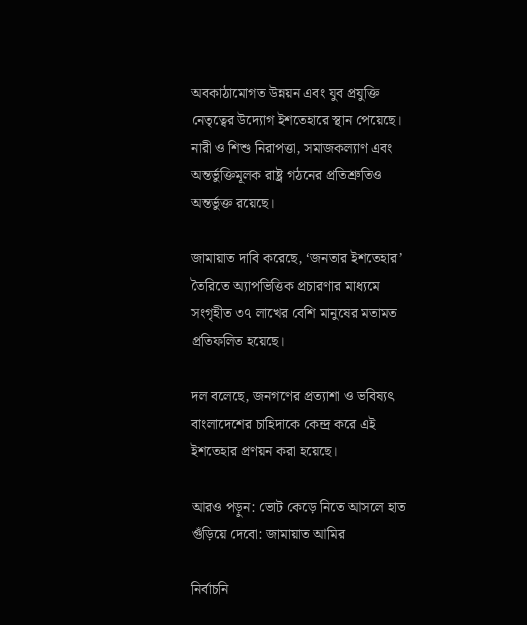অবকাঠামোগত উন্নয়ন এবং যুব প্রযুক্তি নেতৃত্বের উদ্যোগ ইশতেহারে স্থান পেয়েছে। নারী ও শিশু নিরাপত্তা, সমাজকল্যাণ এবং অন্তর্ভুক্তিমূলক রাষ্ট্র গঠনের প্রতিশ্রুতিও অন্তর্ভুক্ত রয়েছে।

জামায়াত দাবি করেছে, ‘জনতার ইশতেহার’ তৈরিতে অ্যাপভিত্তিক প্রচারণার মাধ্যমে সংগৃহীত ৩৭ লাখের বেশি মানুষের মতামত প্রতিফলিত হয়েছে।

দল বলেছে, জনগণের প্রত্যাশা ও ভবিষ্যৎ বাংলাদেশের চাহিদাকে কেন্দ্র করে এই ইশতেহার প্রণয়ন করা হয়েছে।

আরও পড়ুন: ভোট কেড়ে নিতে আসলে হাত গুঁড়িয়ে দেবো: জামায়াত আমির

নির্বাচনি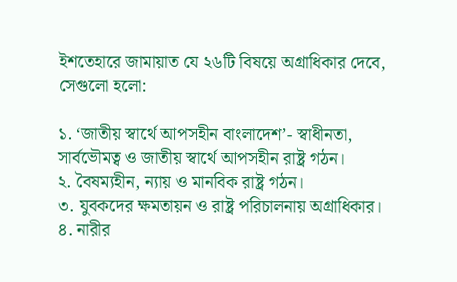ইশতেহারে জামায়াত যে ২৬টি বিষয়ে অগ্রাধিকার দেবে, সেগুলো হলো:

১. ‘জাতীয় স্বার্থে আপসহীন বাংলাদেশ’- স্বাধীনতা, সার্বভৌমত্ব ও জাতীয় স্বার্থে আপসহীন রাষ্ট্র গঠন।
২. বৈষম্যহীন, ন্যায় ও মানবিক রাষ্ট্র গঠন।
৩. যুবকদের ক্ষমতায়ন ও রাষ্ট্র পরিচালনায় অগ্রাধিকার।
৪. নারীর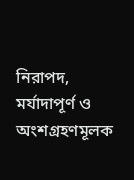নিরাপদ, মর্যাদাপূর্ণ ও অংশগ্রহণমূলক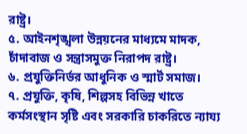রাষ্ট্র।
৫. আইনশৃঙ্খলা উন্নয়নের মাধ্যমে মাদক, চাঁদাবাজ ও সন্ত্রাসমুক্ত নিরাপদ রাষ্ট্র।
৬. প্রযুক্তিনির্ভর আধুনিক ও স্মার্ট সমাজ।
৭. প্রযুক্তি, কৃষি, শিল্পসহ বিভিন্ন খাতে কর্মসংস্থান সৃষ্টি এবং সরকারি চাকরিতে ন্যায্য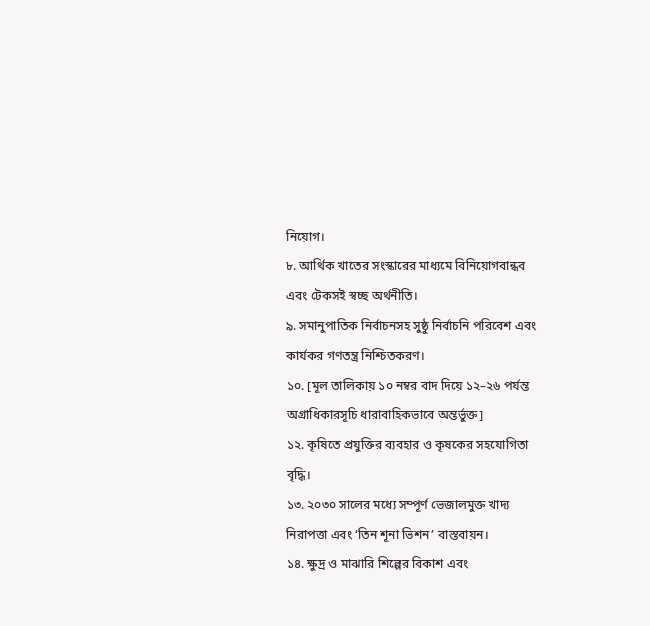নিয়োগ।
৮. আর্থিক খাতের সংস্কারের মাধ্যমে বিনিয়োগবান্ধব এবং টেকসই স্বচ্ছ অর্থনীতি।
৯. সমানুপাতিক নির্বাচনসহ সুষ্ঠু নির্বাচনি পরিবেশ এবং কার্যকর গণতন্ত্র নিশ্চিতকরণ।
১০. [মূল তালিকায় ১০ নম্বর বাদ দিয়ে ১২–২৬ পর্যন্ত অগ্রাধিকারসূচি ধারাবাহিকভাবে অন্তর্ভুক্ত]
১২. কৃষিতে প্রযুক্তির ব্যবহার ও কৃষকের সহযোগিতা বৃদ্ধি।
১৩. ২০৩০ সালের মধ্যে সম্পূর্ণ ভেজালমুক্ত খাদ্য নিরাপত্তা এবং ‘তিন শূনা ভিশন’ বাস্তবায়ন।
১৪. ক্ষুদ্র ও মাঝারি শিল্পের বিকাশ এবং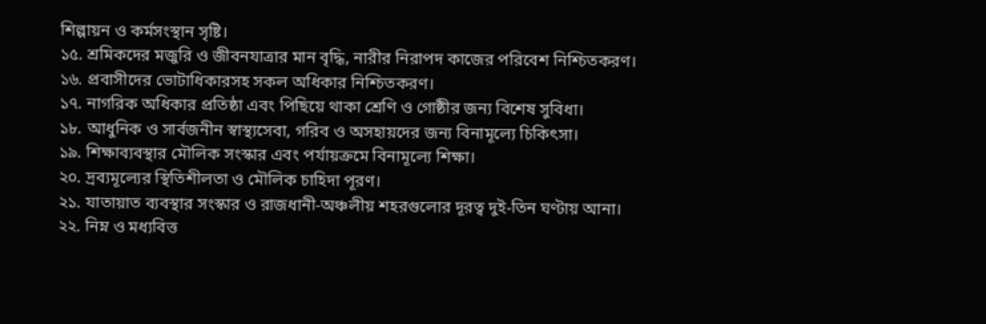শিল্পায়ন ও কর্মসংস্থান সৃষ্টি।
১৫. শ্রমিকদের মজুরি ও জীবনযাত্রার মান বৃদ্ধি, নারীর নিরাপদ কাজের পরিবেশ নিশ্চিতকরণ।
১৬. প্রবাসীদের ভোটাধিকারসহ সকল অধিকার নিশ্চিতকরণ।
১৭. নাগরিক অধিকার প্রতিষ্ঠা এবং পিছিয়ে থাকা শ্রেণি ও গোষ্ঠীর জন্য বিশেষ সুবিধা।
১৮. আধুনিক ও সার্বজনীন স্বাস্থ্যসেবা, গরিব ও অসহায়দের জন্য বিনামূল্যে চিকিৎসা।
১৯. শিক্ষাব্যবস্থার মৌলিক সংস্কার এবং পর্যায়ক্রমে বিনামূল্যে শিক্ষা।
২০. দ্রব্যমূল্যের স্থিতিশীলতা ও মৌলিক চাহিদা পূরণ।
২১. যাতায়াত ব্যবস্থার সংস্কার ও রাজধানী-অঞ্চলীয় শহরগুলোর দূরত্ব দুই-তিন ঘণ্টায় আনা।
২২. নিম্ন ও মধ্যবিত্ত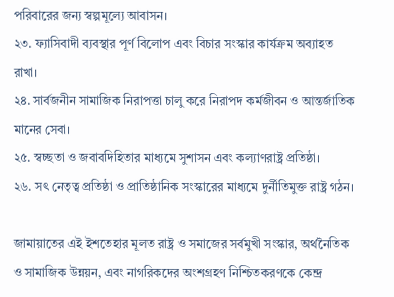পরিবারের জন্য স্বল্পমূল্যে আবাসন।
২৩. ফ্যাসিবাদী ব্যবস্থার পূর্ণ বিলোপ এবং বিচার সংস্কার কার্যক্রম অব্যাহত রাখা।
২৪. সার্বজনীন সামাজিক নিরাপত্তা চালু করে নিরাপদ কর্মজীবন ও আন্তর্জাতিক মানের সেবা।
২৫. স্বচ্ছতা ও জবাবদিহিতার মাধ্যমে সুশাসন এবং কল্যাণরাষ্ট্র প্রতিষ্ঠা।
২৬. সৎ নেতৃত্ব প্রতিষ্ঠা ও প্রাতিষ্ঠানিক সংস্কারের মাধ্যমে দুর্নীতিমুক্ত রাষ্ট্র গঠন।

জামায়াতের এই ইশতেহার মূলত রাষ্ট্র ও সমাজের সর্বমুখী সংস্কার, অর্থনৈতিক ও সামাজিক উন্নয়ন, এবং নাগরিকদের অংশগ্রহণ নিশ্চিতকরণকে কেন্দ্র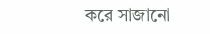করে সাজানো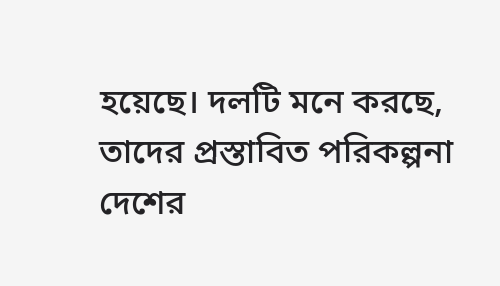হয়েছে। দলটি মনে করছে, তাদের প্রস্তাবিত পরিকল্পনা দেশের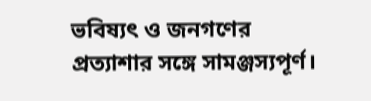ভবিষ্যৎ ও জনগণের প্রত্যাশার সঙ্গে সামঞ্জস্যপূর্ণ।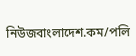নিউজবাংলাদেশ.কম/পলি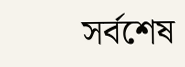সর্বশেষ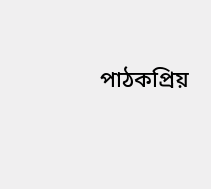পাঠকপ্রিয়